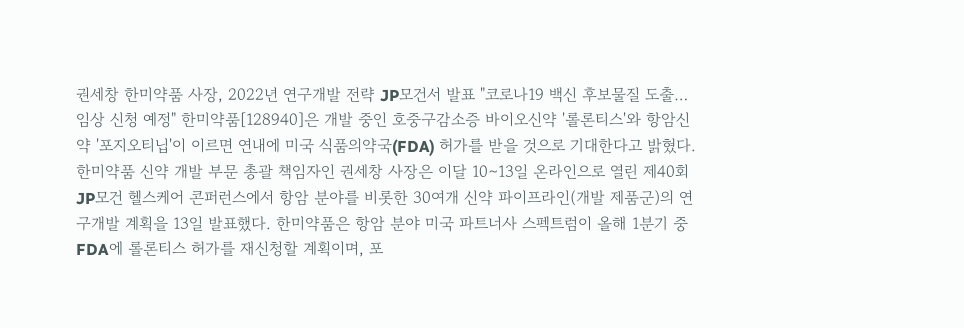권세창 한미약품 사장, 2022년 연구개발 전략 JP모건서 발표 "코로나19 백신 후보물질 도출…임상 신청 예정" 한미약품[128940]은 개발 중인 호중구감소증 바이오신약 '롤론티스'와 항암신약 '포지오티닙'이 이르면 연내에 미국 식품의약국(FDA) 허가를 받을 것으로 기대한다고 밝혔다. 한미약품 신약 개발 부문 총괄 책임자인 권세창 사장은 이달 10∼13일 온라인으로 열린 제40회 JP모건 헬스케어 콘퍼런스에서 항암 분야를 비롯한 30여개 신약 파이프라인(개발 제품군)의 연구개발 계획을 13일 발표했다. 한미약품은 항암 분야 미국 파트너사 스펙트럼이 올해 1분기 중 FDA에 롤론티스 허가를 재신청할 계획이며, 포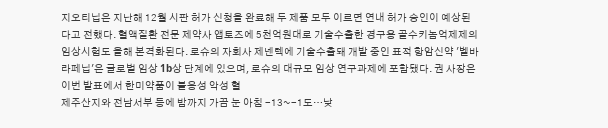지오티닙은 지난해 12월 시판 허가 신청을 완료해 두 제품 모두 이르면 연내 허가 승인이 예상된다고 전했다. 혈액질환 전문 제약사 앱토즈에 5천억원대로 기술수출한 경구용 골수키놈억제제의 임상시험도 올해 본격화된다. 로슈의 자회사 제넨텍에 기술수출돼 개발 중인 표적 항암신약 '벨바라페닙'은 글로벌 임상 1b상 단계에 있으며, 로슈의 대규모 임상 연구과제에 포함됐다. 권 사장은 이번 발표에서 한미약품이 불응성 악성 혈
제주산지와 전남서부 등에 밤까지 가끔 눈 아침 -13~-1도…낮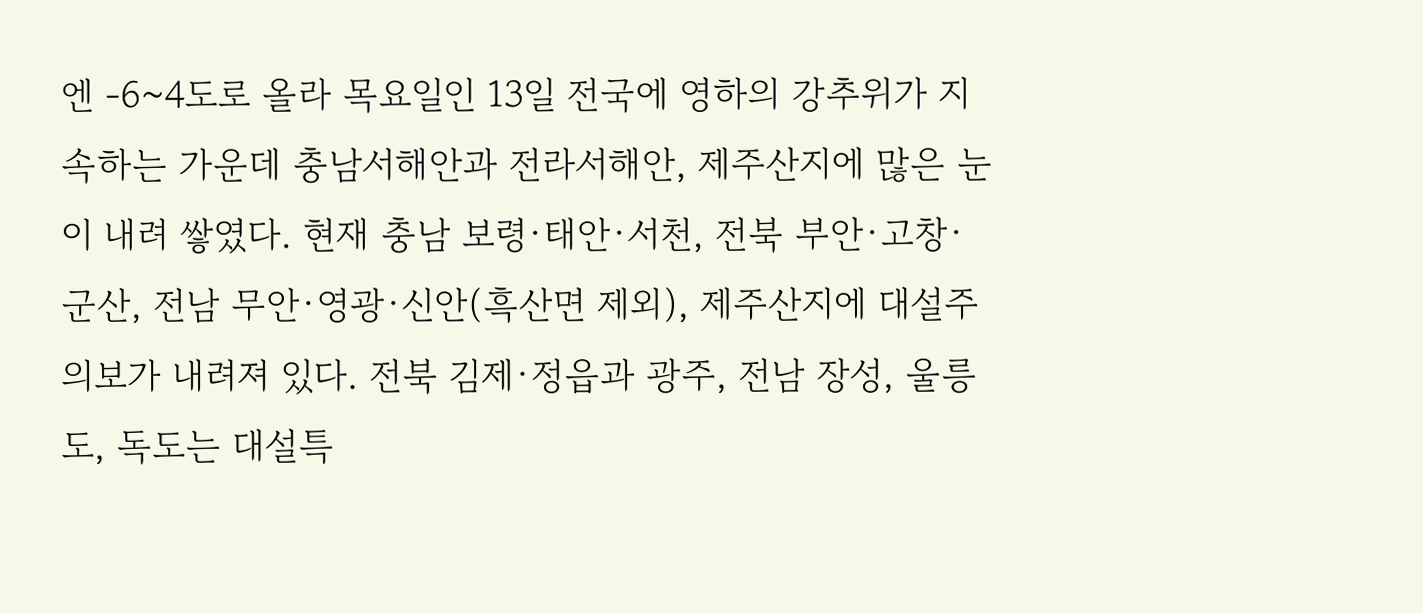엔 -6~4도로 올라 목요일인 13일 전국에 영하의 강추위가 지속하는 가운데 충남서해안과 전라서해안, 제주산지에 많은 눈이 내려 쌓였다. 현재 충남 보령·태안·서천, 전북 부안·고창·군산, 전남 무안·영광·신안(흑산면 제외), 제주산지에 대설주의보가 내려져 있다. 전북 김제·정읍과 광주, 전남 장성, 울릉도, 독도는 대설특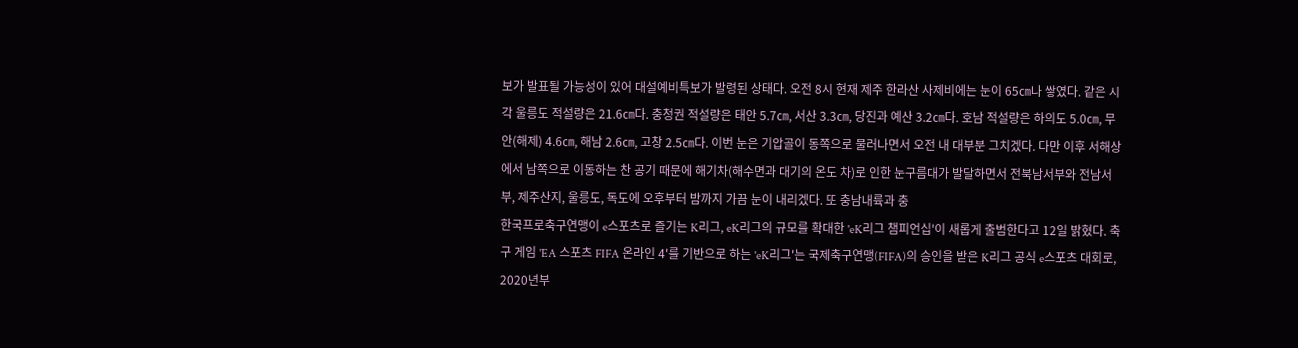보가 발표될 가능성이 있어 대설예비특보가 발령된 상태다. 오전 8시 현재 제주 한라산 사제비에는 눈이 65㎝나 쌓였다. 같은 시각 울릉도 적설량은 21.6㎝다. 충청권 적설량은 태안 5.7㎝, 서산 3.3㎝, 당진과 예산 3.2㎝다. 호남 적설량은 하의도 5.0㎝, 무안(해제) 4.6㎝, 해남 2.6㎝, 고창 2.5㎝다. 이번 눈은 기압골이 동쪽으로 물러나면서 오전 내 대부분 그치겠다. 다만 이후 서해상에서 남쪽으로 이동하는 찬 공기 때문에 해기차(해수면과 대기의 온도 차)로 인한 눈구름대가 발달하면서 전북남서부와 전남서부, 제주산지, 울릉도, 독도에 오후부터 밤까지 가끔 눈이 내리겠다. 또 충남내륙과 충
한국프로축구연맹이 e스포츠로 즐기는 K리그, eK리그의 규모를 확대한 'eK리그 챔피언십'이 새롭게 출범한다고 12일 밝혔다. 축구 게임 'EA 스포츠 FIFA 온라인 4'를 기반으로 하는 'eK리그'는 국제축구연맹(FIFA)의 승인을 받은 K리그 공식 e스포츠 대회로, 2020년부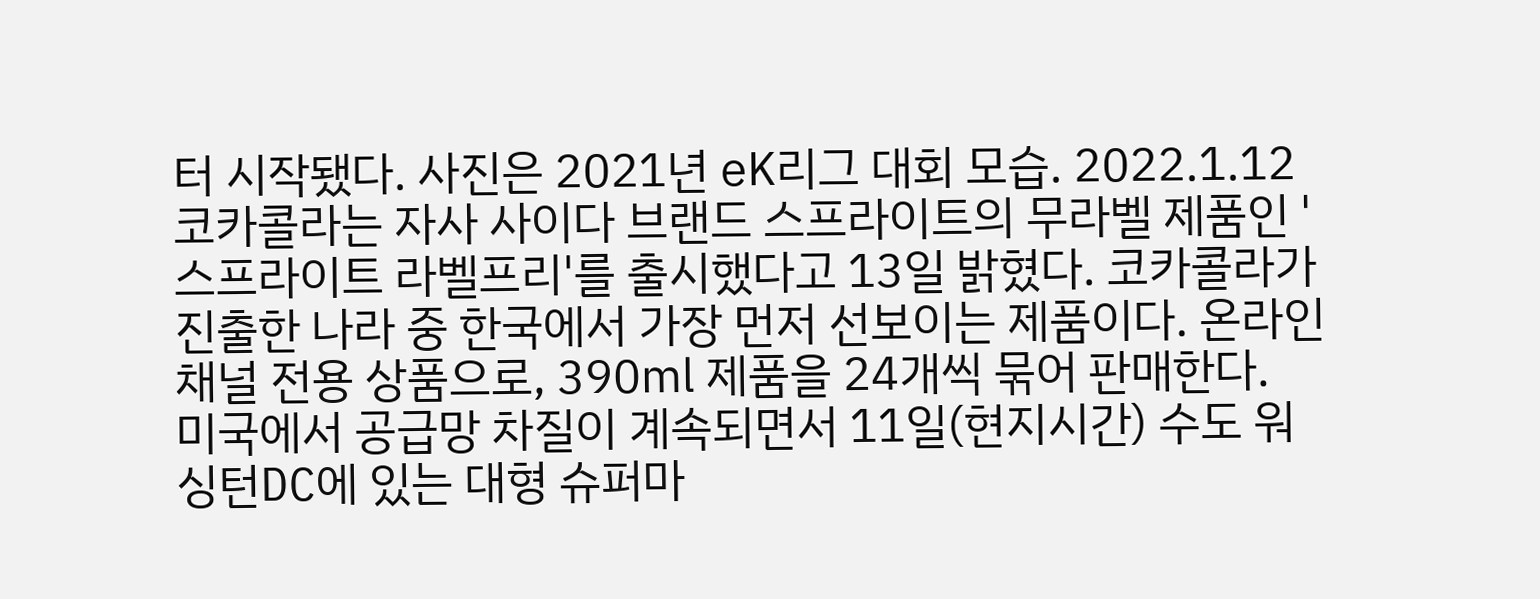터 시작됐다. 사진은 2021년 eK리그 대회 모습. 2022.1.12
코카콜라는 자사 사이다 브랜드 스프라이트의 무라벨 제품인 '스프라이트 라벨프리'를 출시했다고 13일 밝혔다. 코카콜라가 진출한 나라 중 한국에서 가장 먼저 선보이는 제품이다. 온라인 채널 전용 상품으로, 390㎖ 제품을 24개씩 묶어 판매한다.
미국에서 공급망 차질이 계속되면서 11일(현지시간) 수도 워싱턴DC에 있는 대형 슈퍼마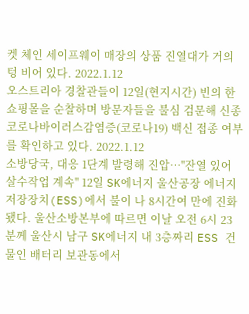켓 체인 세이프웨이 매장의 상품 진열대가 거의 텅 비어 있다. 2022.1.12
오스트리아 경찰관들이 12일(현지시간) 빈의 한 쇼핑몰을 순찰하며 방문자들을 불심 검문해 신종코로나바이러스감염증(코로나19) 백신 접종 여부를 확인하고 있다. 2022.1.12
소방당국, 대응 1단계 발령해 진압…"잔열 있어 살수작업 계속" 12일 SK에너지 울산공장 에너지저장장치(ESS)에서 불이 나 8시간여 만에 진화됐다. 울산소방본부에 따르면 이날 오전 6시 23분께 울산시 남구 SK에너지 내 3층짜리 ESS 건물인 배터리 보관동에서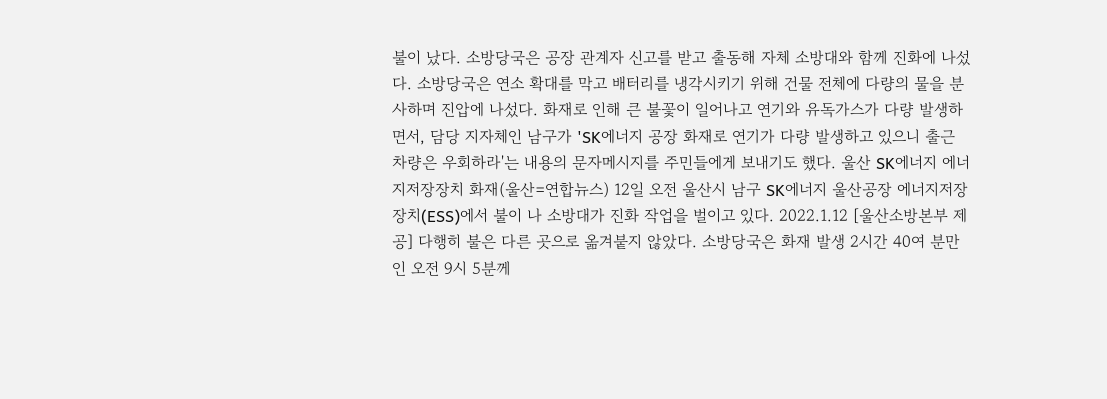불이 났다. 소방당국은 공장 관계자 신고를 받고 출동해 자체 소방대와 함께 진화에 나섰다. 소방당국은 연소 확대를 막고 배터리를 냉각시키기 위해 건물 전체에 다량의 물을 분사하며 진압에 나섰다. 화재로 인해 큰 불꽃이 일어나고 연기와 유독가스가 다량 발생하면서, 담당 지자체인 남구가 'SK에너지 공장 화재로 연기가 다량 발생하고 있으니 출근 차량은 우회하라'는 내용의 문자메시지를 주민들에게 보내기도 했다. 울산 SK에너지 에너지저장장치 화재(울산=연합뉴스) 12일 오전 울산시 남구 SK에너지 울산공장 에너지저장장치(ESS)에서 불이 나 소방대가 진화 작업을 벌이고 있다. 2022.1.12 [울산소방본부 제공] 다행히 불은 다른 곳으로 옮겨붙지 않았다. 소방당국은 화재 발생 2시간 40여 분만인 오전 9시 5분께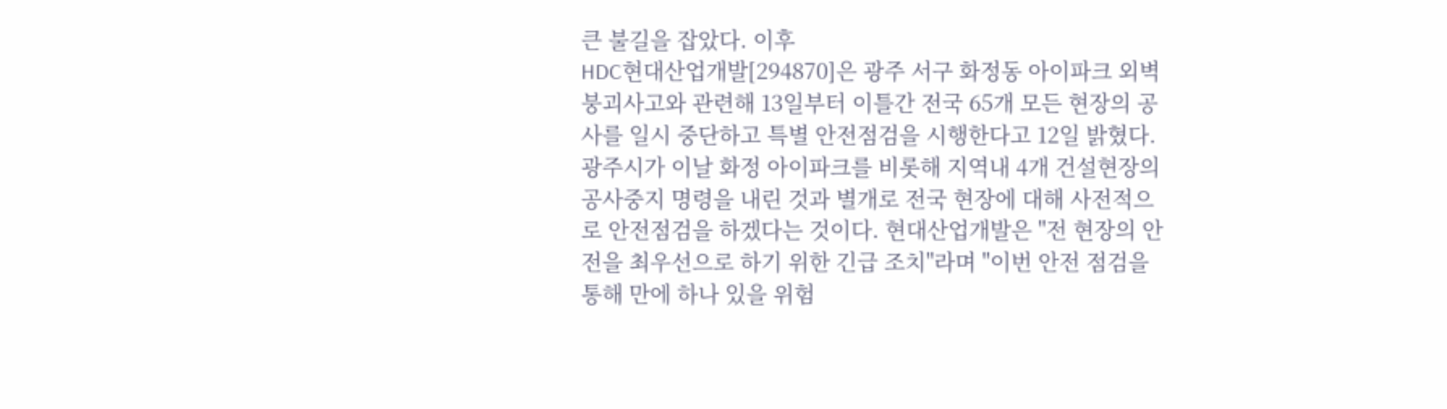큰 불길을 잡았다. 이후
HDC현대산업개발[294870]은 광주 서구 화정동 아이파크 외벽 붕괴사고와 관련해 13일부터 이틀간 전국 65개 모든 현장의 공사를 일시 중단하고 특별 안전점검을 시행한다고 12일 밝혔다. 광주시가 이날 화정 아이파크를 비롯해 지역내 4개 건설현장의 공사중지 명령을 내린 것과 별개로 전국 현장에 대해 사전적으로 안전점검을 하겠다는 것이다. 현대산업개발은 "전 현장의 안전을 최우선으로 하기 위한 긴급 조치"라며 "이번 안전 점검을 통해 만에 하나 있을 위험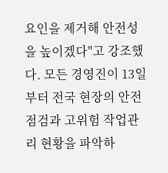요인을 제거해 안전성을 높이겠다"고 강조했다. 모든 경영진이 13일부터 전국 현장의 안전 점검과 고위험 작업관리 현황을 파악하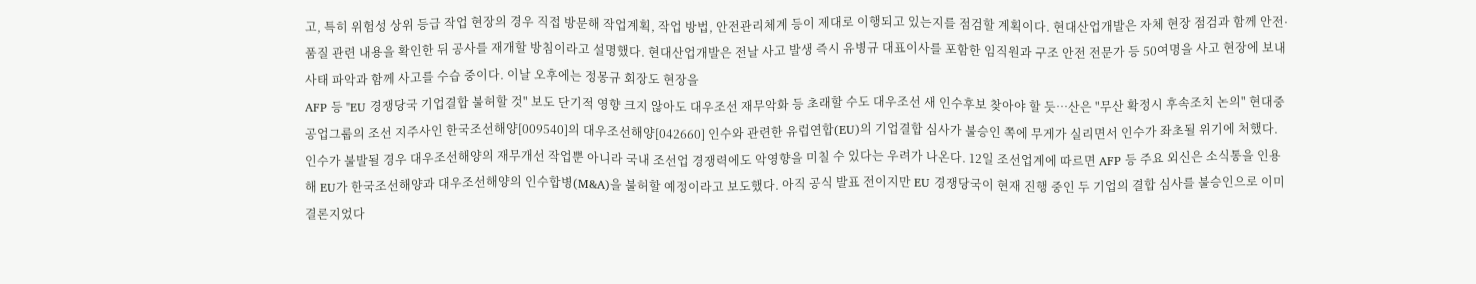고, 특히 위험성 상위 등급 작업 현장의 경우 직접 방문해 작업계획, 작업 방법, 안전관리체계 등이 제대로 이행되고 있는지를 점검할 계획이다. 현대산업개발은 자체 현장 점검과 함께 안전·품질 관련 내용을 확인한 뒤 공사를 재개할 방침이라고 설명했다. 현대산업개발은 전날 사고 발생 즉시 유병규 대표이사를 포함한 임직원과 구조 안전 전문가 등 50여명을 사고 현장에 보내 사태 파악과 함께 사고를 수습 중이다. 이날 오후에는 정몽규 회장도 현장을
AFP 등 "EU 경쟁당국 기업결합 불허할 것" 보도 단기적 영향 크지 않아도 대우조선 재무악화 등 초래할 수도 대우조선 새 인수후보 찾아야 할 듯…산은 "무산 확정시 후속조치 논의" 현대중공업그룹의 조선 지주사인 한국조선해양[009540]의 대우조선해양[042660] 인수와 관련한 유럽연합(EU)의 기업결합 심사가 불승인 쪽에 무게가 실리면서 인수가 좌초될 위기에 처했다. 인수가 불발될 경우 대우조선해양의 재무개선 작업뿐 아니라 국내 조선업 경쟁력에도 악영향을 미칠 수 있다는 우려가 나온다. 12일 조선업계에 따르면 AFP 등 주요 외신은 소식통을 인용해 EU가 한국조선해양과 대우조선해양의 인수합병(M&A)을 불허할 예정이라고 보도했다. 아직 공식 발표 전이지만 EU 경쟁당국이 현재 진행 중인 두 기업의 결합 심사를 불승인으로 이미 결론지었다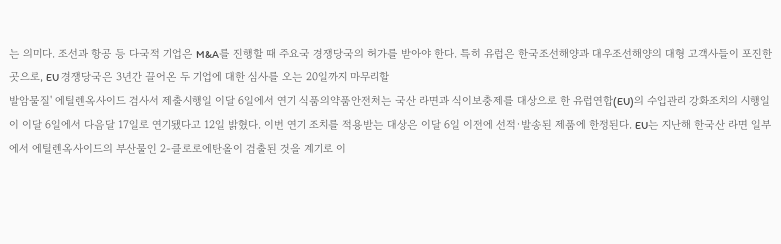는 의미다. 조선과 항공 등 다국적 기업은 M&A를 진행할 때 주요국 경쟁당국의 허가를 받아야 한다. 특히 유럽은 한국조선해양과 대우조선해양의 대형 고객사들이 포진한 곳으로, EU 경쟁당국은 3년간 끌어온 두 기업에 대한 심사를 오는 20일까지 마무리할
발암물질' 에틸렌옥사이드 검사서 제출시행일 이달 6일에서 연기 식품의약품안전처는 국산 라면과 식이보충제를 대상으로 한 유럽연합(EU)의 수입관리 강화조치의 시행일이 이달 6일에서 다음달 17일로 연기됐다고 12일 밝혔다. 이번 연기 조치를 적용받는 대상은 이달 6일 이전에 선적·발송된 제품에 한정된다. EU는 지난해 한국산 라면 일부에서 에틸렌옥사이드의 부산물인 2-클로로에탄올이 검출된 것을 계기로 이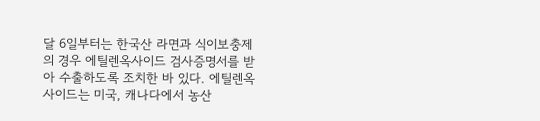달 6일부터는 한국산 라면과 식이보충제의 경우 에틸렌옥사이드 검사증명서를 받아 수출하도록 조치한 바 있다. 에틸렌옥사이드는 미국, 캐나다에서 농산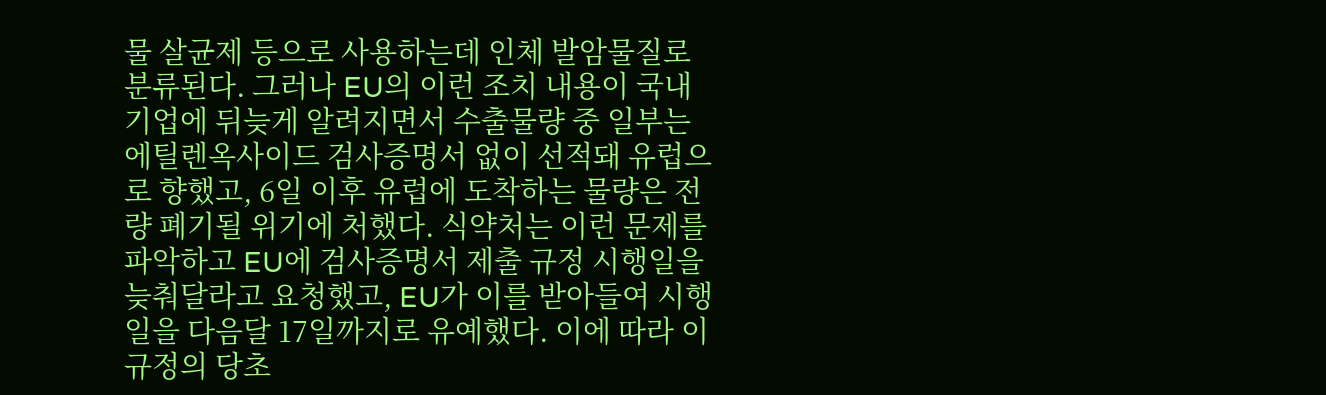물 살균제 등으로 사용하는데 인체 발암물질로 분류된다. 그러나 EU의 이런 조치 내용이 국내 기업에 뒤늦게 알려지면서 수출물량 중 일부는 에틸렌옥사이드 검사증명서 없이 선적돼 유럽으로 향했고, 6일 이후 유럽에 도착하는 물량은 전량 폐기될 위기에 처했다. 식약처는 이런 문제를 파악하고 EU에 검사증명서 제출 규정 시행일을 늦춰달라고 요청했고, EU가 이를 받아들여 시행일을 다음달 17일까지로 유예했다. 이에 따라 이 규정의 당초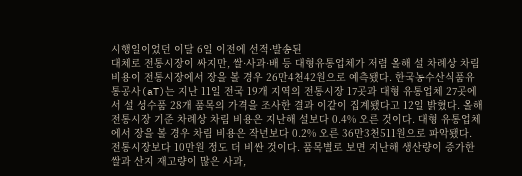시행일이었던 이달 6일 이전에 선적·발송된
대체로 전통시장이 싸지만, 쌀·사과·배 등 대형유통업체가 저렴 올해 설 차례상 차림 비용이 전통시장에서 장을 볼 경우 26만4천42원으로 예측됐다. 한국농수산식품유통공사(aT)는 지난 11일 전국 19개 지역의 전통시장 17곳과 대형 유통업체 27곳에서 설 성수품 28개 품목의 가격을 조사한 결과 이같이 집계됐다고 12일 밝혔다. 올해 전통시장 기준 차례상 차림 비용은 지난해 설보다 0.4% 오른 것이다. 대형 유통업체에서 장을 볼 경우 차림 비용은 작년보다 0.2% 오른 36만3천511원으로 파악됐다. 전통시장보다 10만원 정도 더 비싼 것이다. 품목별로 보면 지난해 생산량이 증가한 쌀과 산지 재고량이 많은 사과,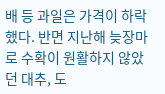배 등 과일은 가격이 하락했다. 반면 지난해 늦장마로 수확이 원활하지 않았던 대추, 도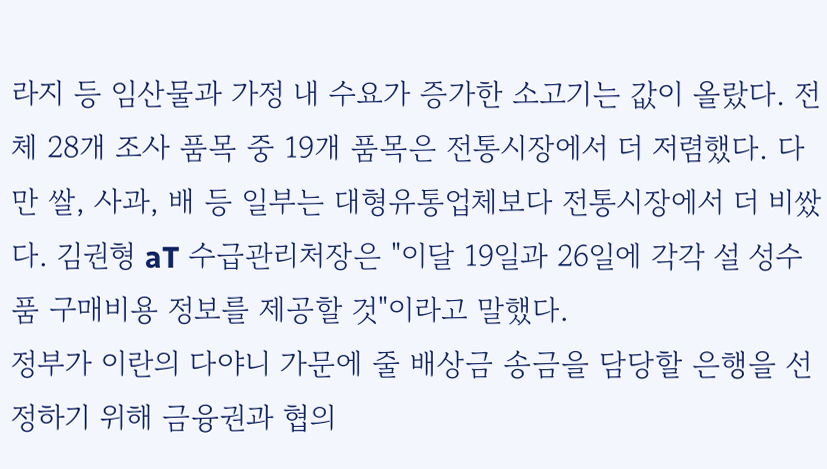라지 등 임산물과 가정 내 수요가 증가한 소고기는 값이 올랐다. 전체 28개 조사 품목 중 19개 품목은 전통시장에서 더 저렴했다. 다만 쌀, 사과, 배 등 일부는 대형유통업체보다 전통시장에서 더 비쌌다. 김권형 aT 수급관리처장은 "이달 19일과 26일에 각각 설 성수품 구매비용 정보를 제공할 것"이라고 말했다.
정부가 이란의 다야니 가문에 줄 배상금 송금을 담당할 은행을 선정하기 위해 금융권과 협의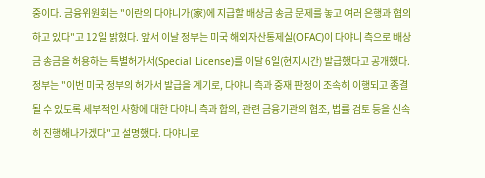중이다. 금융위원회는 "이란의 다야니가(家)에 지급할 배상금 송금 문제를 놓고 여러 은행과 협의하고 있다"고 12일 밝혔다. 앞서 이날 정부는 미국 해외자산통제실(OFAC)이 다야니 측으로 배상금 송금을 허용하는 특별허가서(Special License)를 이달 6일(현지시간) 발급했다고 공개했다. 정부는 "이번 미국 정부의 허가서 발급을 계기로, 다야니 측과 중재 판정이 조속히 이행되고 종결될 수 있도록 세부적인 사항에 대한 다야니 측과 합의, 관련 금융기관의 협조, 법률 검토 등을 신속히 진행해나가겠다"고 설명했다. 다야니로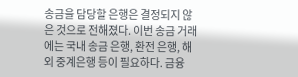송금을 담당할 은행은 결정되지 않은 것으로 전해졌다. 이번 송금 거래에는 국내 송금 은행, 환전 은행, 해외 중계은행 등이 필요하다. 금융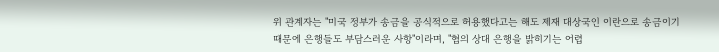위 관계자는 "미국 정부가 송금을 공식적으로 허용했다고는 해도 제재 대상국인 이란으로 송금이기 때문에 은행들도 부담스러운 사항"이라며, "협의 상대 은행을 밝히기는 어렵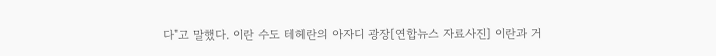다"고 말했다. 이란 수도 테헤란의 아자디 광장[연합뉴스 자료사진] 이란과 거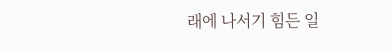래에 나서기 힘든 일